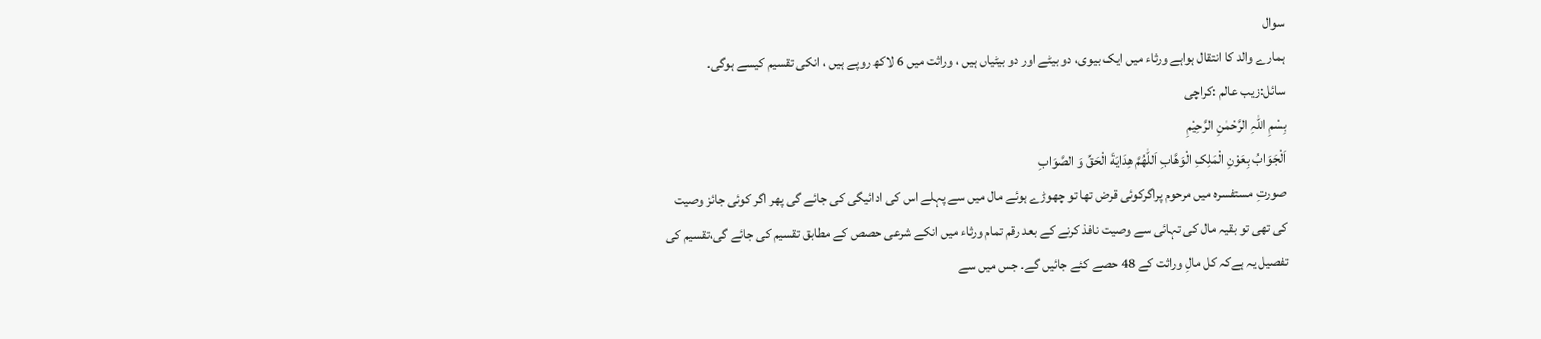سوال
ہمارے والد کا انتقال ہواہے ورثاء میں ایک بیوی، دو بیٹے اور دو بیٹیاں ہیں ، وراثت میں 6 لاکھ روپے ہیں ، انکی تقسیم کیسے ہوگی۔
سائل:زیب عالم :کراچی
بِسْمِ اللہِ الرَّحْمٰنِ الرَّحِيْمِ
اَلْجَوَابُ بِعَوْنِ الْمَلِکِ الْوَھَّابِ اَللّٰھُمَّ ھِدَايَةَ الْحَقِّ وَ الصَّوَابِ
صورتِ مستفسرہ میں مرحوم پراگرکوئی قرض تھا تو چھوڑے ہوئے مال میں سے پہلے اس کی ادائیگی کی جائے گی پھر اگر کوئی جائز وصیت کی تھی تو بقیہ مال کی تہائی سے وصیت نافذ کرنے کے بعد رقم تمام ورثاء میں انکے شرعی حصص کے مطابق تقسیم کی جائے گی،تقسیم کی تفصیل یہ ہےکہ کل مالِ وراثت کے 48 حصے کئے جائیں گے۔ جس میں سے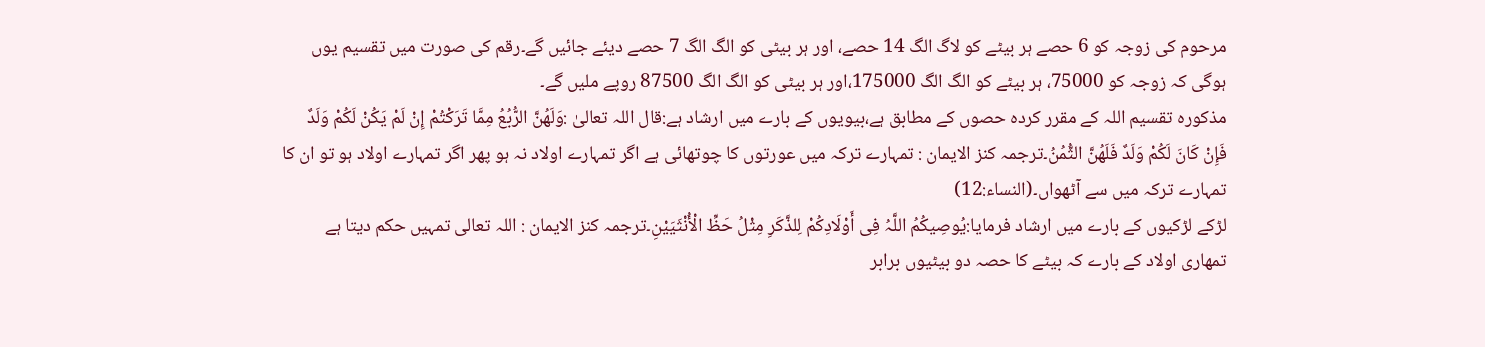مرحوم کی زوجہ کو 6 حصے ہر بیٹے کو لاگ الگ 14 حصے، اور ہر بیٹی کو الگ الگ 7 حصے دیئے جائیں گے۔رقم کی صورت میں تقسیم یوں ہوگی کہ زوجہ کو 75000، ہر بیٹے کو الگ الگ 175000،اور ہر بیٹی کو الگ الگ 87500 روپے ملیں گے۔
مذکورہ تقسیم اللہ کے مقرر کردہ حصوں کے مطابق ہے،بیویوں کے بارے میں ارشاد ہے:قال اللہ تعالیٰ :وَلَهُنَّ الرُّبُعُ مِمَّا تَرَكْتُمْ إِنْ لَمْ يَكُنْ لَكُمْ وَلَدٌ فَإِنْ كَانَ لَكُمْ وَلَدٌ فَلَهُنَّ الثُّمُنُ۔ترجمہ کنز الایمان : تمہارے ترکہ میں عورتوں کا چوتھائی ہے اگر تمہارے اولاد نہ ہو پھر اگر تمہارے اولاد ہو تو ان کا تمہارے ترکہ میں سے آٹھواں۔(النساء:12)
لڑکے لڑکیوں کے بارے میں ارشاد فرمایا:یُوصِیکُمُ اللَّہُ فِی أَوْلَادِکُمْ لِلذَّکَرِ مِثْلُ حَظِّ الْأُنْثَیَیْنِ۔ترجمہ کنز الایمان : اللہ تعالی تمہیں حکم دیتا ہے تمھاری اولاد کے بارے کہ بیٹے کا حصہ دو بیٹیوں برابر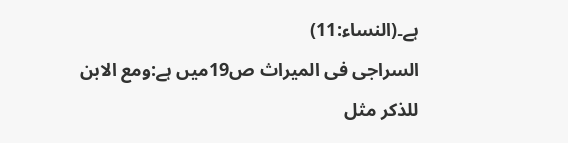ہے۔(النساء:11)
السراجی فی المیراث ص19میں ہے:ومع الابن للذکر مثل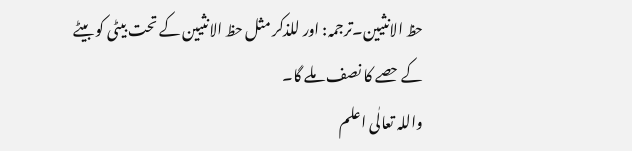حظ الانثیین۔ترجمہ: اور للذکر مثل حظ الانثیین کے تحت بیٹی کو بیٹے کے حصے کا نصف ملے گا۔
واللہ تعالٰی اعلم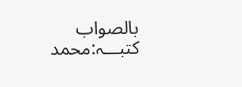بالصواب
کتبـــہ:محمد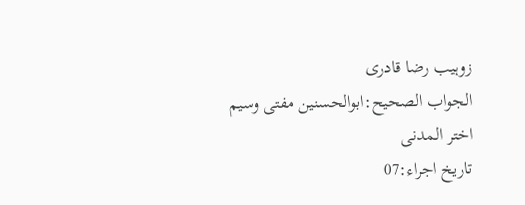زوہیب رضا قادری
الجواب الصحیح:ابوالحسنین مفتی وسیم اختر المدنی
تاریخ اجراء:07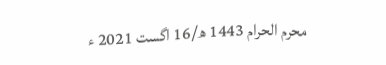محرم الحرام 1443 ھ/16 اگست 2021 ء